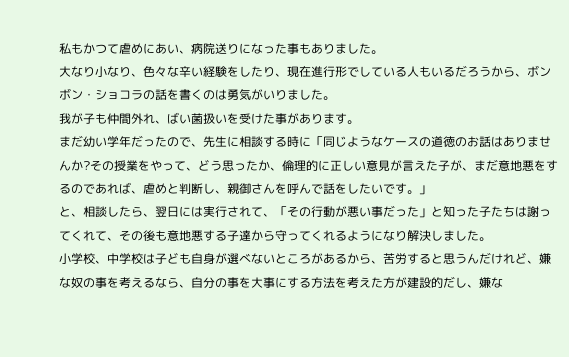私もかつて虐めにあい、病院送りになった事もありました。
大なり小なり、色々な辛い経験をしたり、現在進行形でしている人もいるだろうから、ボンボン・ショコラの話を書くのは勇気がいりました。
我が子も仲間外れ、ばい菌扱いを受けた事があります。
まだ幼い学年だったので、先生に相談する時に「同じようなケースの道徳のお話はありませんか?その授業をやって、どう思ったか、倫理的に正しい意見が言えた子が、まだ意地悪をするのであれば、虐めと判断し、親御さんを呼んで話をしたいです。」
と、相談したら、翌日には実行されて、「その行動が悪い事だった」と知った子たちは謝ってくれて、その後も意地悪する子達から守ってくれるようになり解決しました。
小学校、中学校は子ども自身が選べないところがあるから、苦労すると思うんだけれど、嫌な奴の事を考えるなら、自分の事を大事にする方法を考えた方が建設的だし、嫌な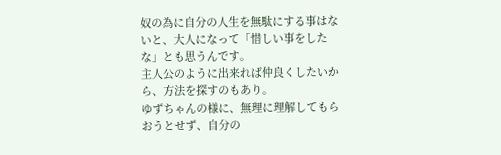奴の為に自分の人生を無駄にする事はないと、大人になって「惜しい事をしたな」とも思うんです。
主人公のように出来れば仲良くしたいから、方法を探すのもあり。
ゆずちゃんの様に、無理に理解してもらおうとせず、自分の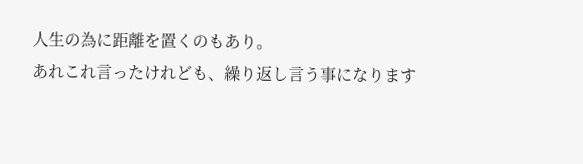人生の為に距離を置くのもあり。
あれこれ言ったけれども、繰り返し言う事になります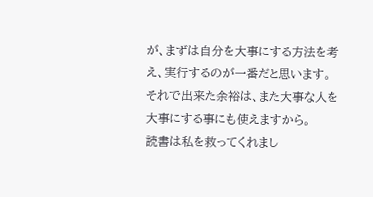が、まずは自分を大事にする方法を考え、実行するのが一番だと思います。それで出来た余裕は、また大事な人を大事にする事にも使えますから。
読書は私を救ってくれまし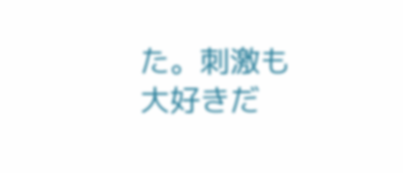た。刺激も大好きだ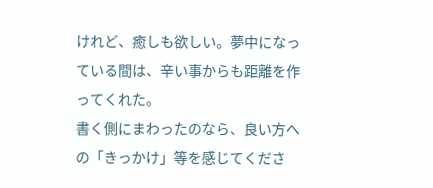けれど、癒しも欲しい。夢中になっている間は、辛い事からも距離を作ってくれた。
書く側にまわったのなら、良い方への「きっかけ」等を感じてくださ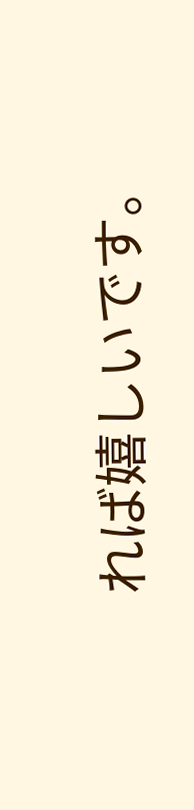れば嬉しいです。